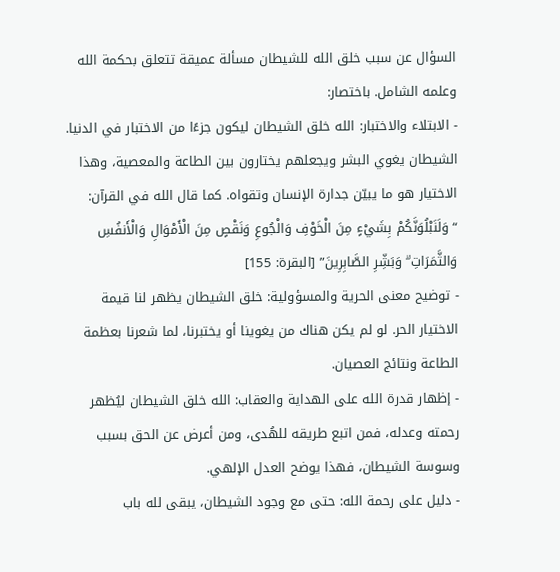السؤال عن سبب خلق الله للشيطان مسألة عميقة تتعلق بحكمة الله وعلمه الشامل. باختصار:
- الابتلاء والاختبار: الله خلق الشيطان ليكون جزءًا من الاختبار في الدنيا. الشيطان يغوي البشر ويجعلهم يختارون بين الطاعة والمعصية، وهذا الاختيار هو ما يبيّن جدارة الإنسان وتقواه. كما قال الله في القرآن:
“وَلَنَبْلُوَنَّكُمْ بِشَيْءٍ مِنَ الْخَوْفِ وَالْجُوعِ وَنَقْصٍ مِنَ الْأَمْوَالِ وَالْأَنفُسِ وَالثَّمَرَاتِ ۗ وَبَشِّرِ الصَّابِرِينَ” [البقرة: 155]
- توضيح معنى الحرية والمسؤولية: خلق الشيطان يظهر لنا قيمة الاختيار الحر. لو لم يكن هناك من يغوينا أو يختبرنا، لما شعرنا بعظمة الطاعة ونتائج العصيان.
- إظهار قدرة الله على الهداية والعقاب: الله خلق الشيطان ليُظهر رحمته وعدله، فمن اتبع طريقه للهُدى، ومن أعرض عن الحق بسبب وسوسة الشيطان، فهذا يوضح العدل الإلهي.
- دليل على رحمة الله: حتى مع وجود الشيطان، يبقى لله باب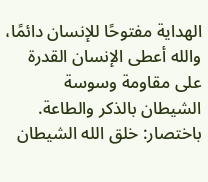الهداية مفتوحًا للإنسان دائمًا، والله أعطى الإنسان القدرة على مقاومة وسوسة الشيطان بالذكر والطاعة.
باختصار: خلق الله الشيطان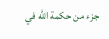جزء من حكمة الله في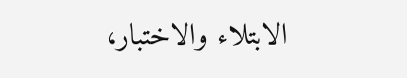الابتلاء والاختبار،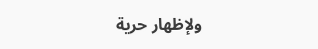ولإظهار حرية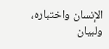الإنسان واختباره، ولبيان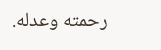رحمته وعدله.